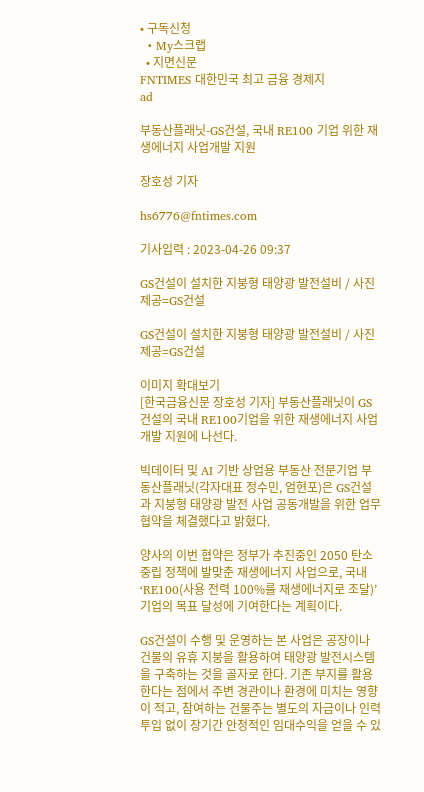• 구독신청
  • My스크랩
  • 지면신문
FNTIMES 대한민국 최고 금융 경제지
ad

부동산플래닛-GS건설, 국내 RE100 기업 위한 재생에너지 사업개발 지원

장호성 기자

hs6776@fntimes.com

기사입력 : 2023-04-26 09:37

GS건설이 설치한 지붕형 태양광 발전설비 / 사진제공=GS건설

GS건설이 설치한 지붕형 태양광 발전설비 / 사진제공=GS건설

이미지 확대보기
[한국금융신문 장호성 기자] 부동산플래닛이 GS건설의 국내 RE100기업을 위한 재생에너지 사업개발 지원에 나선다.

빅데이터 및 AI 기반 상업용 부동산 전문기업 부동산플래닛(각자대표 정수민, 엄현포)은 GS건설과 지붕형 태양광 발전 사업 공동개발을 위한 업무 협약을 체결했다고 밝혔다.

양사의 이번 협약은 정부가 추진중인 2050 탄소중립 정책에 발맞춘 재생에너지 사업으로, 국내 ‘RE100(사용 전력 100%를 재생에너지로 조달)’ 기업의 목표 달성에 기여한다는 계획이다.

GS건설이 수행 및 운영하는 본 사업은 공장이나 건물의 유휴 지붕을 활용하여 태양광 발전시스템을 구축하는 것을 골자로 한다. 기존 부지를 활용한다는 점에서 주변 경관이나 환경에 미치는 영향이 적고, 참여하는 건물주는 별도의 자금이나 인력투입 없이 장기간 안정적인 임대수익을 얻을 수 있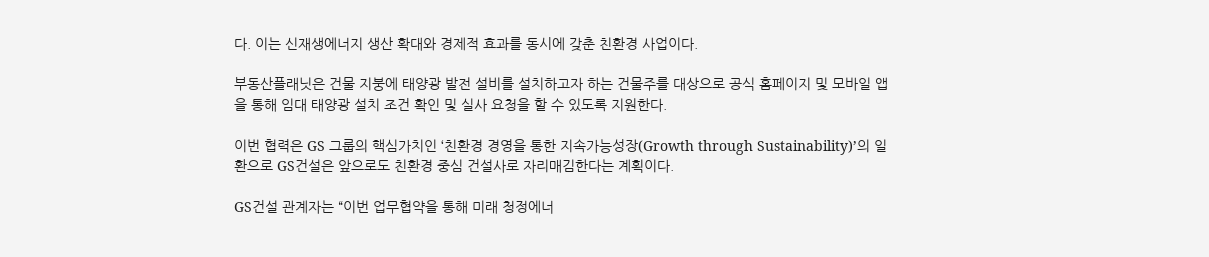다. 이는 신재생에너지 생산 확대와 경제적 효과를 동시에 갖춘 친환경 사업이다.

부동산플래닛은 건물 지붕에 태양광 발전 설비를 설치하고자 하는 건물주를 대상으로 공식 홈페이지 및 모바일 앱을 통해 임대 태양광 설치 조건 확인 및 실사 요청을 할 수 있도록 지원한다.

이번 협력은 GS 그룹의 핵심가치인 ‘친환경 경영을 통한 지속가능성장(Growth through Sustainability)’의 일환으로 GS건설은 앞으로도 친환경 중심 건설사로 자리매김한다는 계획이다.

GS건설 관계자는 “이번 업무협약을 통해 미래 청정에너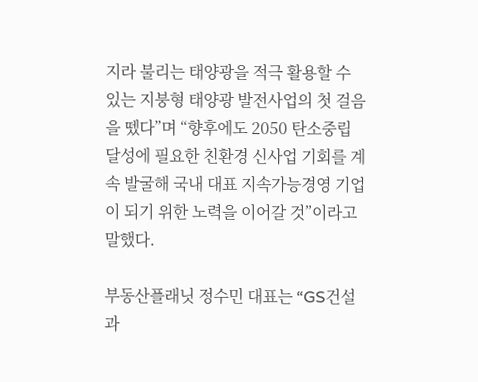지라 불리는 태양광을 적극 활용할 수 있는 지붕형 태양광 발전사업의 첫 걸음을 뗐다”며 “향후에도 2050 탄소중립 달성에 필요한 친환경 신사업 기회를 계속 발굴해 국내 대표 지속가능경영 기업이 되기 위한 노력을 이어갈 것”이라고 말했다.

부동산플래닛 정수민 대표는 “GS건설과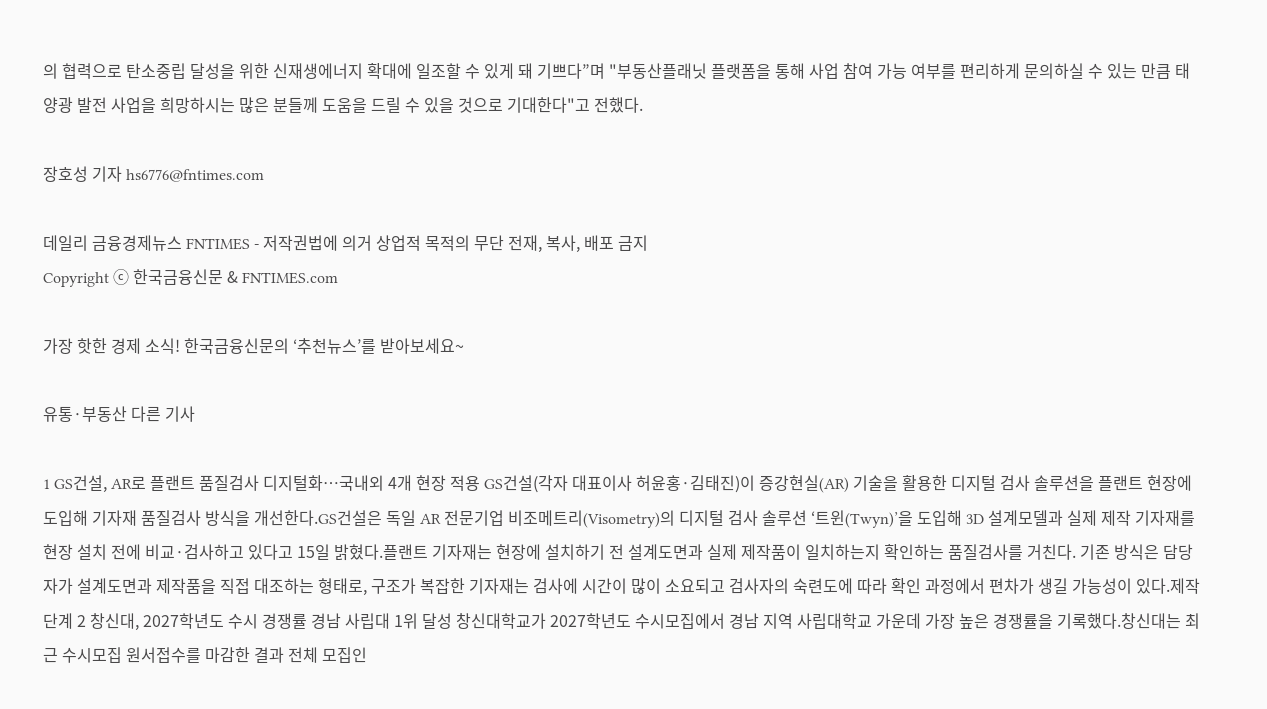의 협력으로 탄소중립 달성을 위한 신재생에너지 확대에 일조할 수 있게 돼 기쁘다”며 "부동산플래닛 플랫폼을 통해 사업 참여 가능 여부를 편리하게 문의하실 수 있는 만큼 태양광 발전 사업을 희망하시는 많은 분들께 도움을 드릴 수 있을 것으로 기대한다"고 전했다.

장호성 기자 hs6776@fntimes.com

데일리 금융경제뉴스 FNTIMES - 저작권법에 의거 상업적 목적의 무단 전재, 복사, 배포 금지
Copyright ⓒ 한국금융신문 & FNTIMES.com

가장 핫한 경제 소식! 한국금융신문의 ‘추천뉴스’를 받아보세요~

유통·부동산 다른 기사

1 GS건설, AR로 플랜트 품질검사 디지털화…국내외 4개 현장 적용 GS건설(각자 대표이사 허윤홍·김태진)이 증강현실(AR) 기술을 활용한 디지털 검사 솔루션을 플랜트 현장에 도입해 기자재 품질검사 방식을 개선한다.GS건설은 독일 AR 전문기업 비조메트리(Visometry)의 디지털 검사 솔루션 ‘트윈(Twyn)’을 도입해 3D 설계모델과 실제 제작 기자재를 현장 설치 전에 비교·검사하고 있다고 15일 밝혔다.플랜트 기자재는 현장에 설치하기 전 설계도면과 실제 제작품이 일치하는지 확인하는 품질검사를 거친다. 기존 방식은 담당자가 설계도면과 제작품을 직접 대조하는 형태로, 구조가 복잡한 기자재는 검사에 시간이 많이 소요되고 검사자의 숙련도에 따라 확인 과정에서 편차가 생길 가능성이 있다.제작 단계 2 창신대, 2027학년도 수시 경쟁률 경남 사립대 1위 달성 창신대학교가 2027학년도 수시모집에서 경남 지역 사립대학교 가운데 가장 높은 경쟁률을 기록했다.창신대는 최근 수시모집 원서접수를 마감한 결과 전체 모집인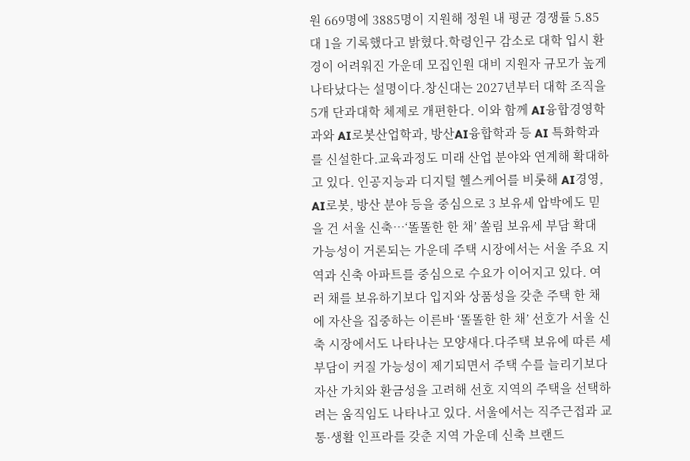원 669명에 3885명이 지원해 정원 내 평균 경쟁률 5.85대 1을 기록했다고 밝혔다.학령인구 감소로 대학 입시 환경이 어려워진 가운데 모집인원 대비 지원자 규모가 높게 나타났다는 설명이다.창신대는 2027년부터 대학 조직을 5개 단과대학 체제로 개편한다. 이와 함께 AI융합경영학과와 AI로봇산업학과, 방산AI융합학과 등 AI 특화학과를 신설한다.교육과정도 미래 산업 분야와 연계해 확대하고 있다. 인공지능과 디지털 헬스케어를 비롯해 AI경영, AI로봇, 방산 분야 등을 중심으로 3 보유세 압박에도 믿을 건 서울 신축…‘똘똘한 한 채’ 쏠림 보유세 부담 확대 가능성이 거론되는 가운데 주택 시장에서는 서울 주요 지역과 신축 아파트를 중심으로 수요가 이어지고 있다. 여러 채를 보유하기보다 입지와 상품성을 갖춘 주택 한 채에 자산을 집중하는 이른바 ‘똘똘한 한 채’ 선호가 서울 신축 시장에서도 나타나는 모양새다.다주택 보유에 따른 세 부담이 커질 가능성이 제기되면서 주택 수를 늘리기보다 자산 가치와 환금성을 고려해 선호 지역의 주택을 선택하려는 움직임도 나타나고 있다. 서울에서는 직주근접과 교통·생활 인프라를 갖춘 지역 가운데 신축 브랜드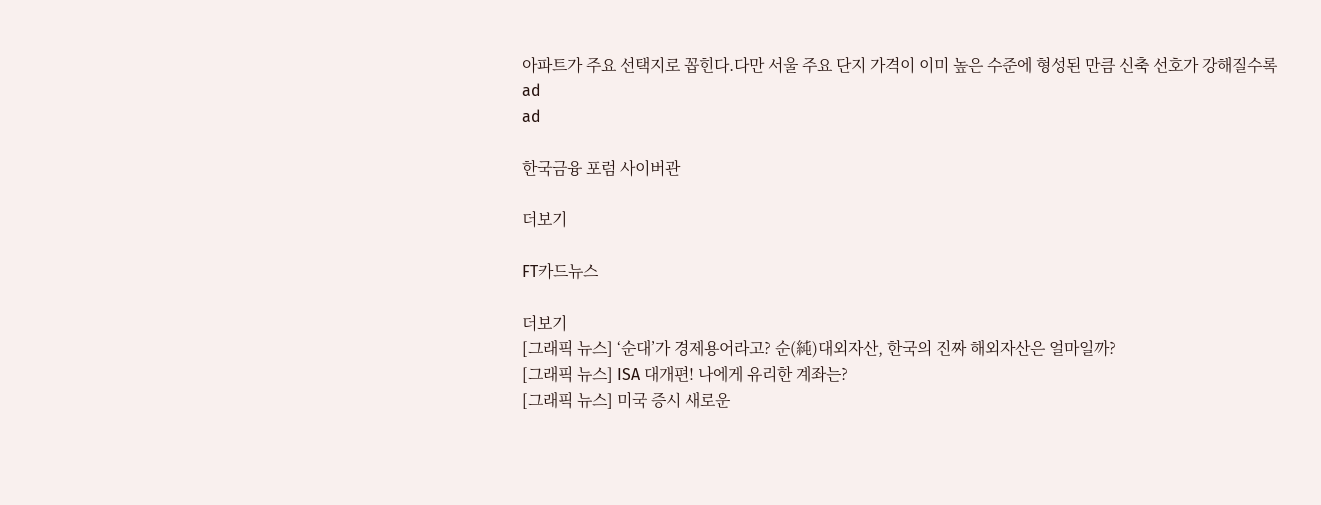아파트가 주요 선택지로 꼽힌다.다만 서울 주요 단지 가격이 이미 높은 수준에 형성된 만큼 신축 선호가 강해질수록
ad
ad

한국금융 포럼 사이버관

더보기

FT카드뉴스

더보기
[그래픽 뉴스] ‘순대’가 경제용어라고? 순(純)대외자산, 한국의 진짜 해외자산은 얼마일까?
[그래픽 뉴스] ISA 대개편! 나에게 유리한 계좌는?
[그래픽 뉴스] 미국 증시 새로운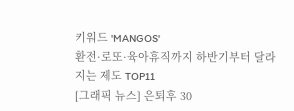키워드 'MANGOS'
환전·로또·육아휴직까지 하반기부터 달라지는 제도 TOP11
[그래픽 뉴스] 은퇴후 30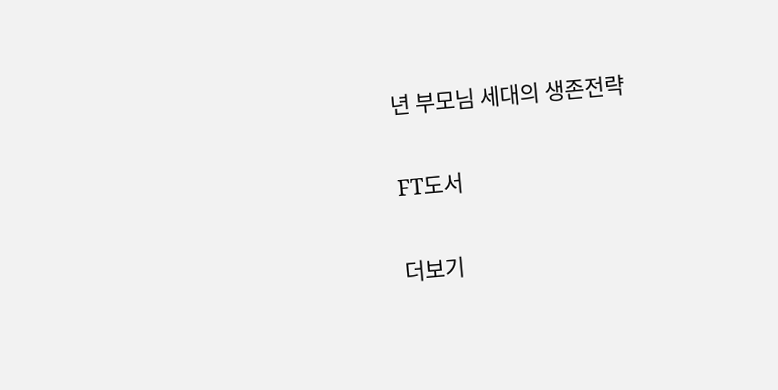년 부모님 세대의 생존전략

FT도서

더보기